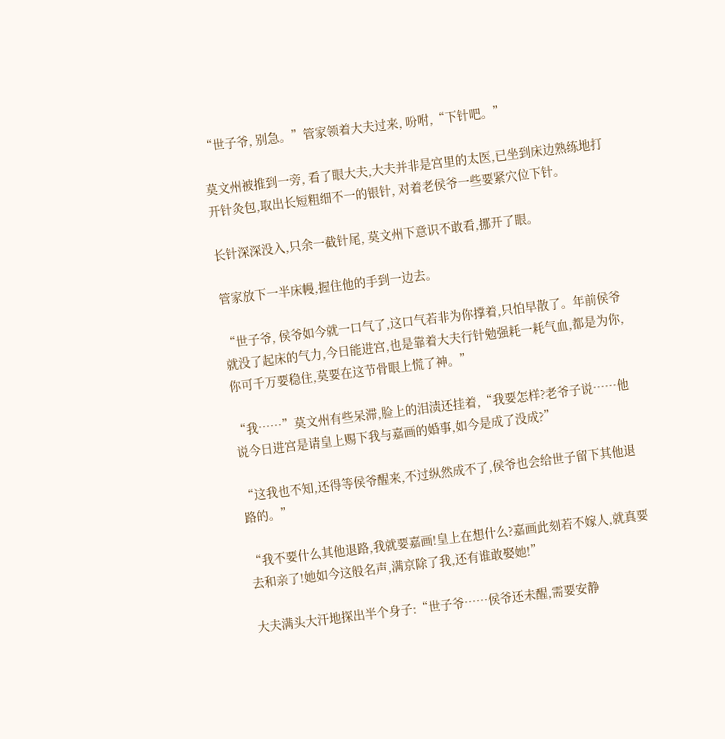“世子爷, 别急。”管家领着大夫过来, 吩咐,“下针吧。”

莫文州被推到一旁, 看了眼大夫,大夫并非是宫里的太医,已坐到床边熟练地打开针灸包,取出长短粗细不一的银针, 对着老侯爷一些要紧穴位下针。

长针深深没入,只余一截针尾, 莫文州下意识不敢看,挪开了眼。

管家放下一半床幔,握住他的手到一边去。

“世子爷, 侯爷如今就一口气了,这口气若非为你撑着,只怕早散了。年前侯爷就没了起床的气力,今日能进宫,也是靠着大夫行针勉强耗一耗气血,都是为你,你可千万要稳住,莫要在这节骨眼上慌了神。”

“我……”莫文州有些呆滞,脸上的泪渍还挂着,“我要怎样?老爷子说……他说今日进宫是请皇上赐下我与嘉画的婚事,如今是成了没成?”

“这我也不知,还得等侯爷醒来,不过纵然成不了,侯爷也会给世子留下其他退路的。”

“我不要什么其他退路,我就要嘉画!皇上在想什么?嘉画此刻若不嫁人,就真要去和亲了!她如今这般名声,满京除了我,还有谁敢娶她!”

大夫满头大汗地探出半个身子:“世子爷……侯爷还未醒,需要安静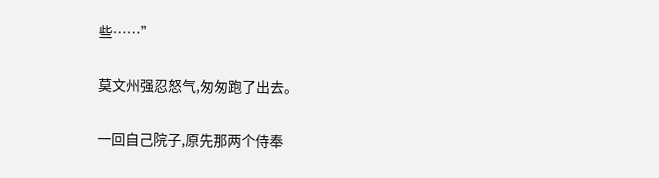些……”

莫文州强忍怒气,匆匆跑了出去。

一回自己院子,原先那两个侍奉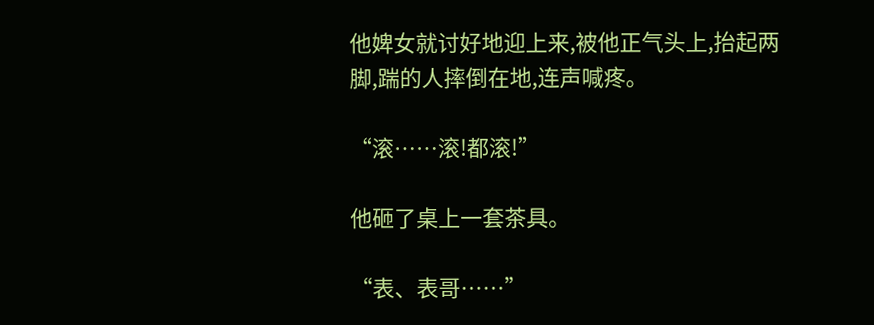他婢女就讨好地迎上来,被他正气头上,抬起两脚,踹的人摔倒在地,连声喊疼。

“滚……滚!都滚!”

他砸了桌上一套茶具。

“表、表哥……”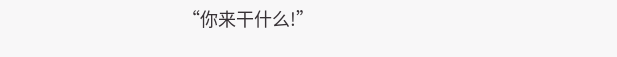“你来干什么!”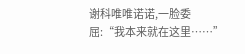谢科唯唯诺诺,一脸委屈:“我本来就在这里……”